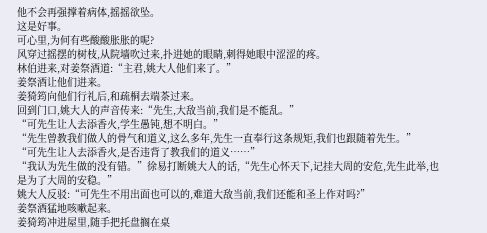他不会再强撑着病体,摇摇欲坠。
这是好事。
可心里,为何有些酸酸胀胀的呢?
风穿过摇摆的树枝,从院墙吹过来,扑进她的眼睛,刺得她眼中涩涩的疼。
林伯进来,对姜祭酒道:“主君,姚大人他们来了。”
姜祭酒让他们进来。
姜猗筠向他们行礼后,和疏桐去端茶过来。
回到门口,姚大人的声音传来:“先生,大敌当前,我们是不能乱。”
“可先生让人去添香火,学生愚钝,想不明白。”
“先生曾教我们做人的骨气和道义,这么多年,先生一直奉行这条规矩,我们也跟随着先生。”
“可先生让人去添香火,是否违背了教我们的道义……”
“我认为先生做的没有错。”徐易打断姚大人的话,“先生心怀天下,记挂大周的安危,先生此举,也是为了大周的安稳。”
姚大人反驳:“可先生不用出面也可以的,难道大敌当前,我们还能和圣上作对吗?”
姜祭酒猛地咳嗽起来。
姜猗筠冲进屋里,随手把托盘搁在桌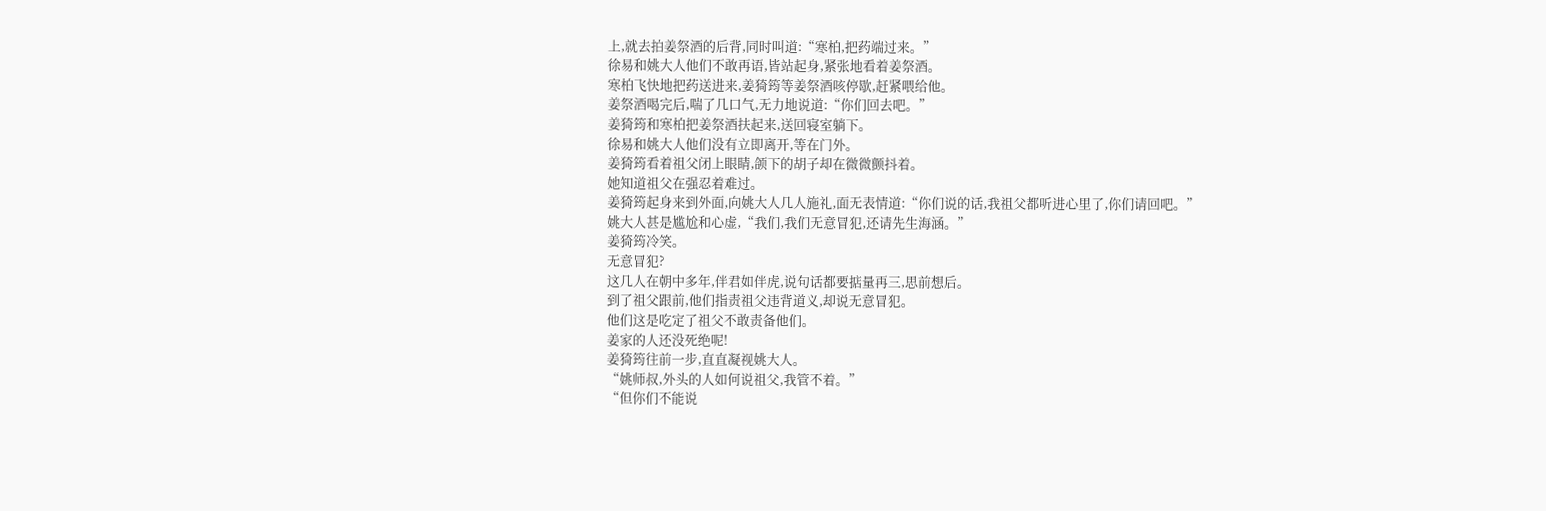上,就去拍姜祭酒的后背,同时叫道:“寒柏,把药端过来。”
徐易和姚大人他们不敢再语,皆站起身,紧张地看着姜祭酒。
寒柏飞快地把药送进来,姜猗筠等姜祭酒咳停歇,赶紧喂给他。
姜祭酒喝完后,喘了几口气,无力地说道:“你们回去吧。”
姜猗筠和寒柏把姜祭酒扶起来,送回寝室躺下。
徐易和姚大人他们没有立即离开,等在门外。
姜猗筠看着祖父闭上眼睛,颌下的胡子却在微微颤抖着。
她知道祖父在强忍着难过。
姜猗筠起身来到外面,向姚大人几人施礼,面无表情道:“你们说的话,我祖父都听进心里了,你们请回吧。”
姚大人甚是尴尬和心虚,“我们,我们无意冒犯,还请先生海涵。”
姜猗筠冷笑。
无意冒犯?
这几人在朝中多年,伴君如伴虎,说句话都要掂量再三,思前想后。
到了祖父跟前,他们指责祖父违背道义,却说无意冒犯。
他们这是吃定了祖父不敢责备他们。
姜家的人还没死绝呢!
姜猗筠往前一步,直直凝视姚大人。
“姚师叔,外头的人如何说祖父,我管不着。”
“但你们不能说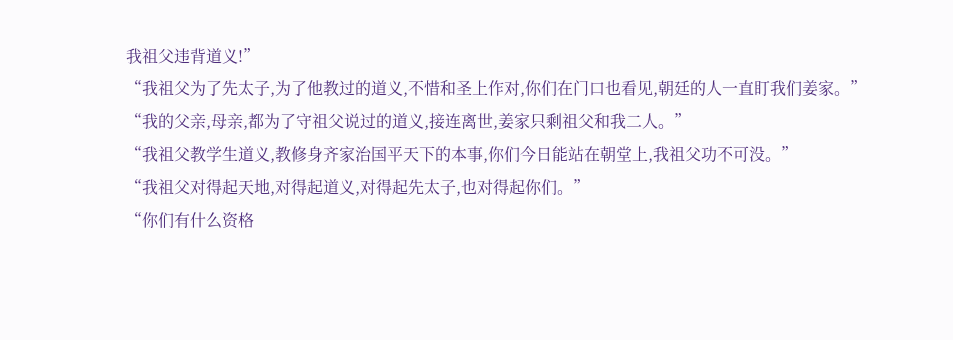我祖父违背道义!”
“我祖父为了先太子,为了他教过的道义,不惜和圣上作对,你们在门口也看见,朝廷的人一直盯我们姜家。”
“我的父亲,母亲,都为了守祖父说过的道义,接连离世,姜家只剩祖父和我二人。”
“我祖父教学生道义,教修身齐家治国平天下的本事,你们今日能站在朝堂上,我祖父功不可没。”
“我祖父对得起天地,对得起道义,对得起先太子,也对得起你们。”
“你们有什么资格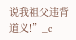说我祖父违背道义!”_c